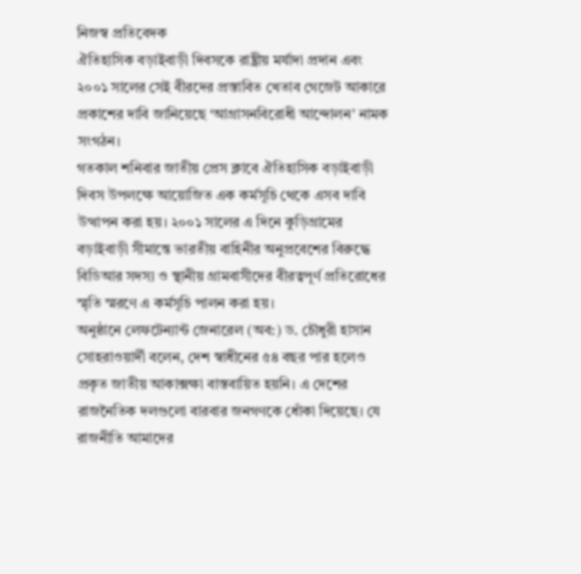নিজস্ব প্রতিবেদক
ঐতিহাসিক বড়াইবাড়ী দিবসকে রাষ্ট্রীয় মর্যাদা প্রদান এবং ২০০১ সালের সেই বীরদের প্রস্তাবিত খেতাব গেজেট আকারে প্রকাশের দাবি জানিয়েছে ‘আগ্রাসনবিরোধী আন্দোলন’ নামক সংগঠন।
গতকাল শনিবার জাতীয় প্রেস ক্লাবে ঐতিহাসিক বড়াইবাড়ী দিবস উপলক্ষে আয়োজিত এক কর্মসূচি থেকে এসব দাবি উত্থাপন করা হয়। ২০০১ সালের এ দিনে কুড়িগ্রামের বড়াইবাড়ী সীমান্তে ভারতীয় বাহিনীর অনুপ্রবেশের বিরুদ্ধে বিডিআর সদস্য ও স্থানীয় গ্রামবাসীদের বীরত্বপূর্ণ প্রতিরোধের স্মৃতি স্মরণে এ কর্মসূচি পালন করা হয়।
অনুষ্ঠানে লেফটেন্যান্ট জেনারেল (অব:) ড. চৌধুরী হাসান সোহরাওয়ার্দী বলেন, দেশ স্বাধীনের ৫৪ বছর পার হলেও প্রকৃত জাতীয় আকাক্সক্ষা বাস্তবায়িত হয়নি। এ দেশের রাজনৈতিক দলগুলো বারবার জনগণকে ধোঁকা দিয়েছে। যে রাজনীতি আমাদের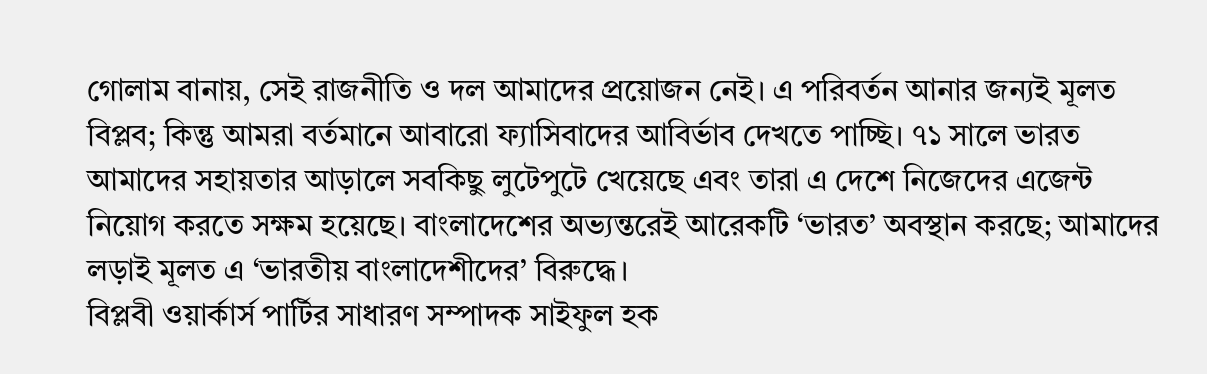গোলাম বানায়, সেই রাজনীতি ও দল আমাদের প্রয়োজন নেই। এ পরিবর্তন আনার জন্যই মূলত বিপ্লব; কিন্তু আমরা বর্তমানে আবারো ফ্যাসিবাদের আবির্ভাব দেখতে পাচ্ছি। ৭১ সালে ভারত আমাদের সহায়তার আড়ালে সবকিছু লুটেপুটে খেয়েছে এবং তারা এ দেশে নিজেদের এজেন্ট নিয়োগ করতে সক্ষম হয়েছে। বাংলাদেশের অভ্যন্তরেই আরেকটি ‘ভারত’ অবস্থান করছে; আমাদের লড়াই মূলত এ ‘ভারতীয় বাংলাদেশীদের’ বিরুদ্ধে।
বিপ্লবী ওয়ার্কার্স পার্টির সাধারণ সম্পাদক সাইফুল হক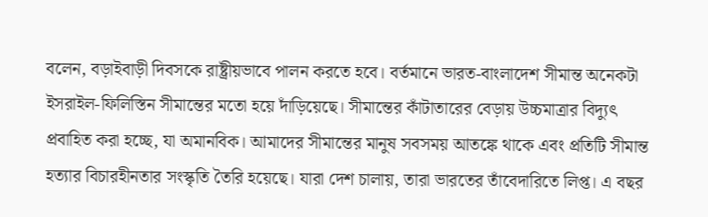বলেন, বড়াইবাড়ী দিবসকে রাষ্ট্রীয়ভাবে পালন করতে হবে। বর্তমানে ভারত-বাংলাদেশ সীমান্ত অনেকটা ইসরাইল-ফিলিস্তিন সীমান্তের মতো হয়ে দাঁড়িয়েছে। সীমান্তের কাঁটাতারের বেড়ায় উচ্চমাত্রার বিদ্যুৎ প্রবাহিত করা হচ্ছে, যা অমানবিক। আমাদের সীমান্তের মানুষ সবসময় আতঙ্কে থাকে এবং প্রতিটি সীমান্ত হত্যার বিচারহীনতার সংস্কৃতি তৈরি হয়েছে। যারা দেশ চালায়, তারা ভারতের তাঁবেদারিতে লিপ্ত। এ বছর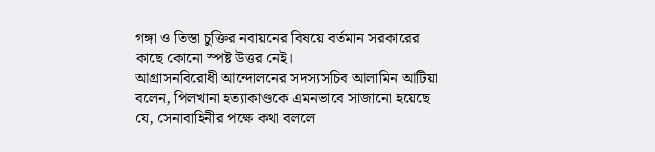গঙ্গা ও তিস্তা চুক্তির নবায়নের বিষয়ে বর্তমান সরকারের কাছে কোনো স্পষ্ট উত্তর নেই।
আগ্রাসনবিরোধী আন্দোলনের সদস্যসচিব আলামিন আটিয়া বলেন, পিলখানা হত্যাকাণ্ডকে এমনভাবে সাজানো হয়েছে যে, সেনাবাহিনীর পক্ষে কথা বললে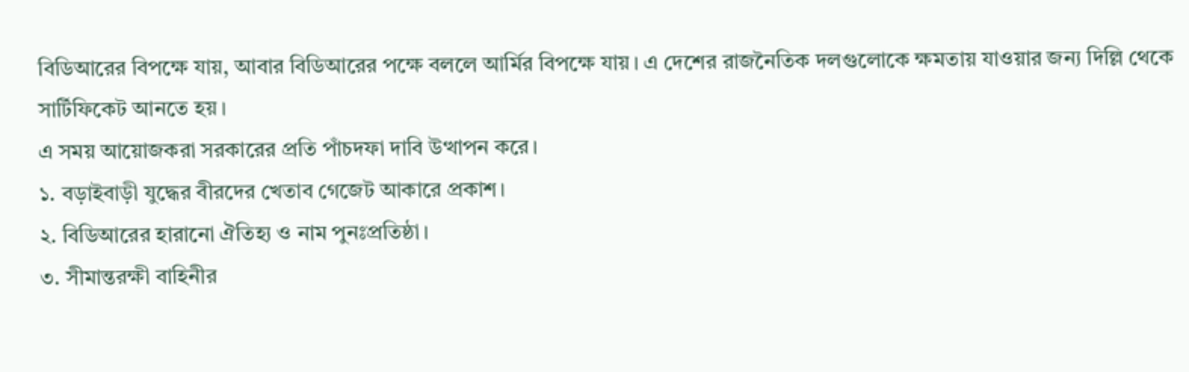বিডিআরের বিপক্ষে যায়, আবার বিডিআরের পক্ষে বললে আর্মির বিপক্ষে যায়। এ দেশের রাজনৈতিক দলগুলোকে ক্ষমতায় যাওয়ার জন্য দিল্লি থেকে সার্টিফিকেট আনতে হয়।
এ সময় আয়োজকরা সরকারের প্রতি পাঁচদফা দাবি উত্থাপন করে।
১. বড়াইবাড়ী যুদ্ধের বীরদের খেতাব গেজেট আকারে প্রকাশ।
২. বিডিআরের হারানো ঐতিহ্য ও নাম পুনঃপ্রতিষ্ঠা।
৩. সীমান্তরক্ষী বাহিনীর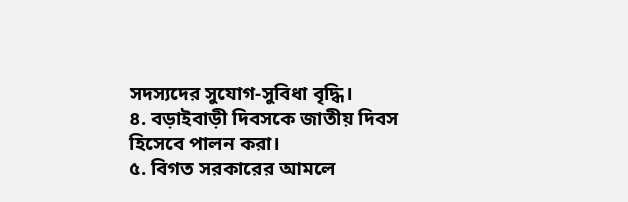সদস্যদের সুযোগ-সুবিধা বৃদ্ধি।
৪. বড়াইবাড়ী দিবসকে জাতীয় দিবস হিসেবে পালন করা।
৫. বিগত সরকারের আমলে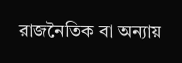রাজনৈতিক বা অন্যায়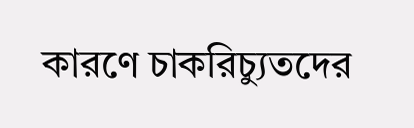কারণে চাকরিচ্যুতদের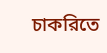চাকরিতে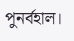পুনর্বহাল।